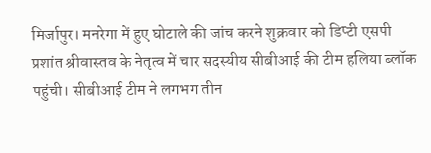मिर्जापुर। मनरेगा में हुए घोटाले की जांच करने शुक्रवार को डिप्टी एसपी प्रशांत श्रीवास्तव के नेतृत्व में चार सदस्यीय सीबीआई की टीम हलिया ब्लॉक पहुंची। सीबीआई टीम ने लगभग तीन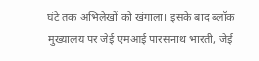घंटे तक अभिलेखों को खंगाला। इसके बाद ब्लॉक मुख्यालय पर जेई एमआई पारसनाथ भारती, जेई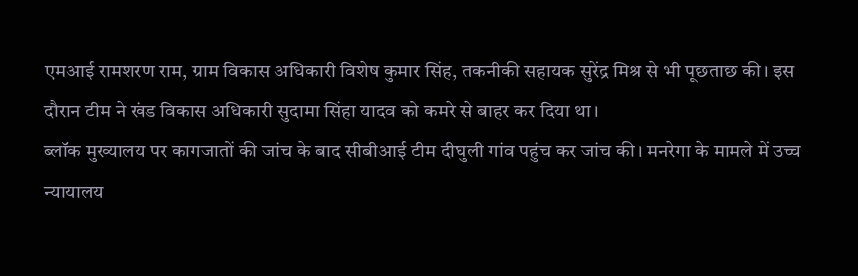एमआई रामशरण राम, ग्राम विकास अधिकारी विशेष कुमार सिंह, तकनीकी सहायक सुरेंद्र मिश्र से भी पूछताछ की। इस दौरान टीम ने खंड विकास अधिकारी सुदामा सिंहा यादव को कमरे से बाहर कर दिया था।
ब्लॉक मुख्यालय पर कागजातों की जांच के बाद सीबीआई टीम दीघुली गांव पहुंच कर जांच की। मनरेगा के मामले में उच्च न्यायालय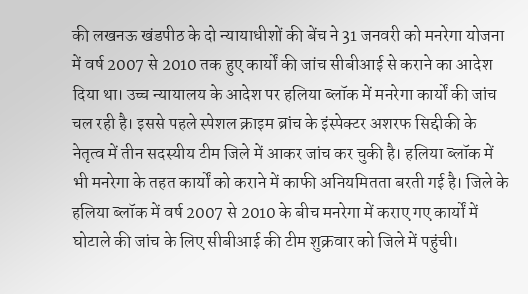की लखनऊ खंडपीठ के दो न्यायाधीशों की बेंच ने 31 जनवरी को मनरेगा योजना में वर्ष 2007 से 2010 तक हुए कार्यों की जांच सीबीआई से कराने का आदेश दिया था। उच्च न्यायालय के आदेश पर हलिया ब्लॉक में मनरेगा कार्यों की जांच चल रही है। इससे पहले स्पेशल क्राइम ब्रांच के इंस्पेक्टर अशरफ सिद्दीकी के नेतृत्व में तीन सदस्यीय टीम जिले में आकर जांच कर चुकी है। हलिया ब्लॉक में भी मनरेगा के तहत कार्यों को कराने में काफी अनियमितता बरती गई है। जिले के हलिया ब्लॉक में वर्ष 2007 से 2010 के बीच मनरेगा में कराए गए कार्यों में घोटाले की जांच के लिए सीबीआई की टीम शुक्रवार को जिले में पहुंची।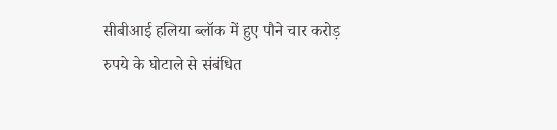सीबीआई हलिया ब्लॉक में हुए पौने चार करोड़ रुपये के घोटाले से संबंधित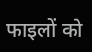फाइलों को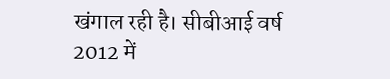खंगाल रही है। सीबीआई वर्ष 2012 में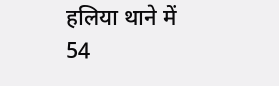हलिया थाने में 54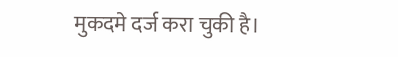मुकदमे दर्ज करा चुकी है।